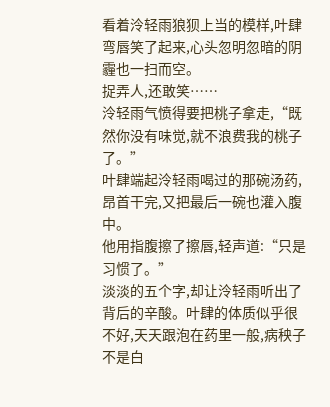看着泠轻雨狼狈上当的模样,叶肆弯唇笑了起来,心头忽明忽暗的阴霾也一扫而空。
捉弄人,还敢笑……
泠轻雨气愤得要把桃子拿走,“既然你没有味觉,就不浪费我的桃子了。”
叶肆端起泠轻雨喝过的那碗汤药,昂首干完,又把最后一碗也灌入腹中。
他用指腹擦了擦唇,轻声道:“只是习惯了。”
淡淡的五个字,却让泠轻雨听出了背后的辛酸。叶肆的体质似乎很不好,天天跟泡在药里一般,病秧子不是白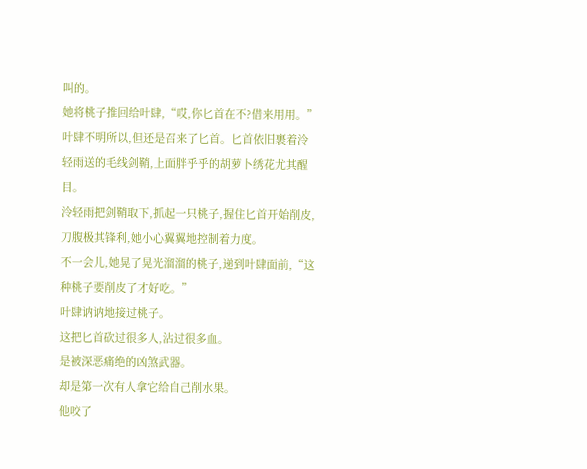叫的。
她将桃子推回给叶肆,“哎,你匕首在不?借来用用。”
叶肆不明所以,但还是召来了匕首。匕首依旧裹着泠轻雨送的毛线剑鞘,上面胖乎乎的胡萝卜绣花尤其醒目。
泠轻雨把剑鞘取下,抓起一只桃子,握住匕首开始削皮,刀腹极其锋利,她小心翼翼地控制着力度。
不一会儿,她晃了晃光溜溜的桃子,递到叶肆面前,“这种桃子要削皮了才好吃。”
叶肆讷讷地接过桃子。
这把匕首砍过很多人,沾过很多血。
是被深恶痛绝的凶煞武器。
却是第一次有人拿它给自己削水果。
他咬了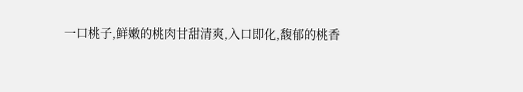一口桃子,鲜嫩的桃肉甘甜清爽,入口即化,馥郁的桃香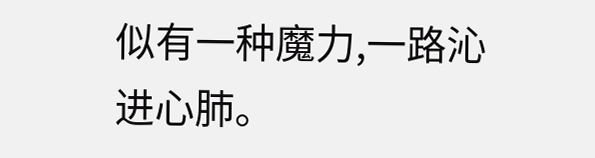似有一种魔力,一路沁进心肺。